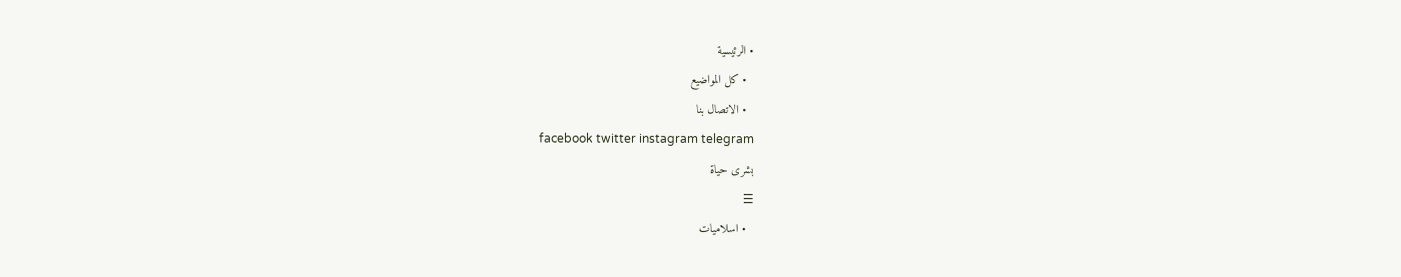• الرئيسية
  • كل المواضيع
  • الاتصال بنا
facebook twitter instagram telegram
بشرى حياة
☰
  • اسلاميات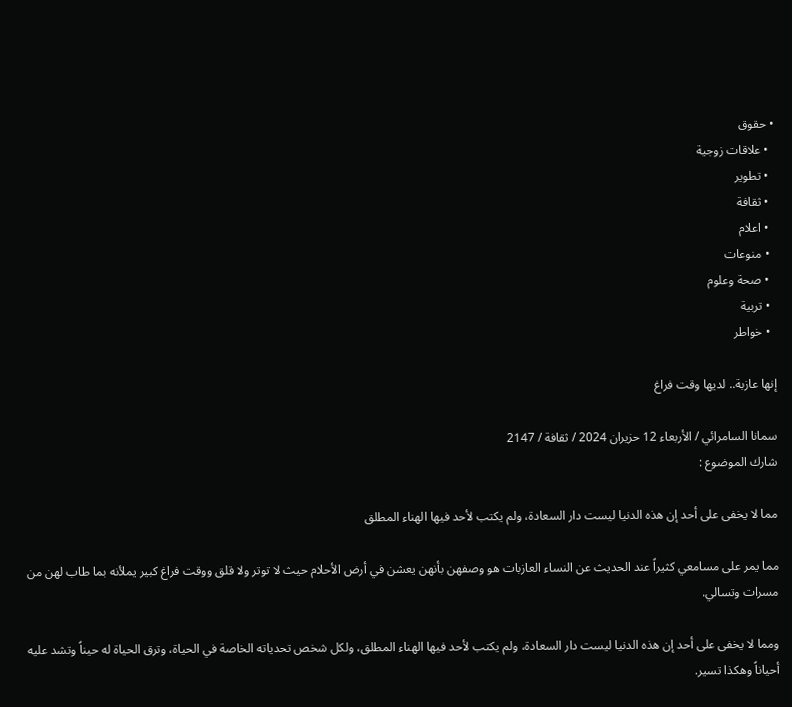• حقوق
  • علاقات زوجية
  • تطوير
  • ثقافة
  • اعلام
  • منوعات
  • صحة وعلوم
  • تربية
  • خواطر

إنها عازبة.. لديها وقت فراغ

سمانا السامرائي / الأربعاء 12 حزيران 2024 / ثقافة / 2147
شارك الموضوع :

مما لا يخفى على أحد إن هذه الدنيا ليست دار السعادة، ولم يكتب لأحد فيها الهناء المطلق

مما يمر على مسامعي كثيراً عند الحديث عن النساء العازبات هو وصفهن بأنهن يعشن في أرض الأحلام حيث لا توتر ولا قلق ووقت فراغ كبير يملأنه بما طاب لهن من مسرات وتسالي.

ومما لا يخفى على أحد إن هذه الدنيا ليست دار السعادة، ولم يكتب لأحد فيها الهناء المطلق، ولكل شخص تحدياته الخاصة في الحياة، وترق الحياة له حيناً وتشد عليه أحياناً وهكذا تسير.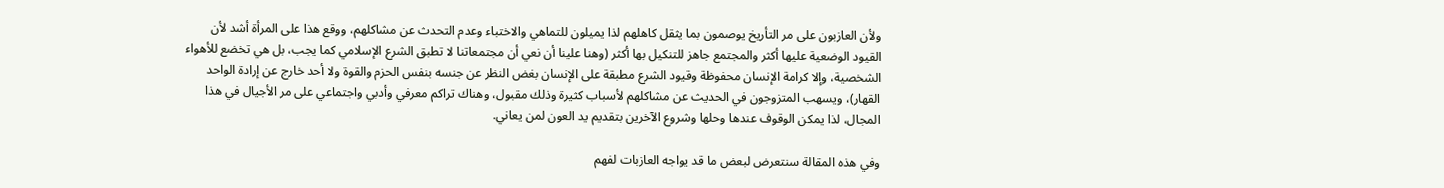ولأن العازبون على مر التأريخ يوصمون بما يثقل كاهلهم لذا يميلون للتماهي والاختباء وعدم التحدث عن مشاكلهم، ووقع هذا على المرأة أشد لأن القيود الوضعية عليها أكثر والمجتمع جاهز للتنكيل بها أكثر (وهنا علينا أن نعي أن مجتمعاتنا لا تطبق الشرع الإسلامي كما يجب، بل هي تخضع للأهواء الشخصية، وإلا كرامة الإنسان محفوظة وقيود الشرع مطبقة على الإنسان بغض النظر عن جنسه بنفس الحزم والقوة ولا أحد خارج عن إرادة الواحد القهار)، ويسهب المتزوجون في الحديث عن مشاكلهم لأسباب كثيرة وذلك مقبول، وهناك تراكم معرفي وأدبي واجتماعي على مر الأجيال في هذا المجال، لذا يمكن الوقوف عندها وحلها وشروع الآخرين بتقديم يد العون لمن يعاني.

وفي هذه المقالة سنتعرض لبعض ما قد يواجه العازبات لفهم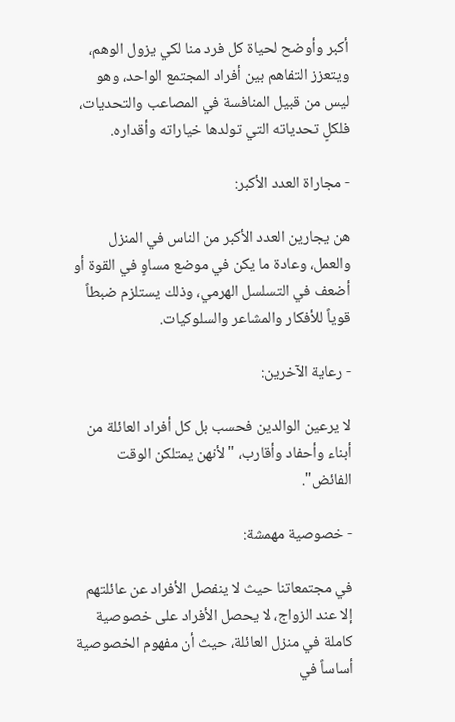أكبر وأوضح لحياة كل فرد منا لكي يزول الوهم، ويتعزز التفاهم بين أفراد المجتمع الواحد، وهو ليس من قبيل المنافسة في المصاعب والتحديات، فلكلٍ تحدياته التي تولدها خياراته وأقداره.

- مجاراة العدد الأكبر:

هن يجارين العدد الأكبر من الناس في المنزل والعمل، وعادة ما يكن في موضع مساوٍ في القوة أو أضعف في التسلسل الهرمي، وذلك يستلزم ضبطاً قوياً للأفكار والمشاعر والسلوكيات.

- رعاية الآخرين:

لا يرعين الوالدين فحسب بل كل أفراد العائلة من أبناء وأحفاد وأقارب، "لأنهن يمتلكن الوقت الفائض".

- خصوصية مهمشة:

في مجتمعاتنا حيث لا ينفصل الأفراد عن عائلتهم إلا عند الزواج، لا يحصل الأفراد على خصوصية كاملة في منزل العائلة، حيث أن مفهوم الخصوصية أساساً في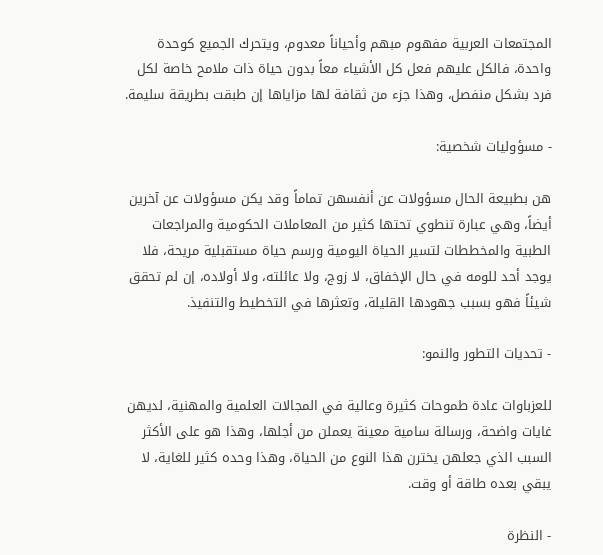المجتمعات العربية مفهوم مبهم وأحياناً معدوم، ويتحرك الجميع كوحدة واحدة، فالكل عليهم فعل كل الأشياء معاً بدون حياة ذات ملامح خاصة لكل فرد بشكل منفصل، وهذا جزء من ثقافة لها مزاياها إن طبقت بطريقة سليمة.

- مسؤوليات شخصية:

هن بطبيعة الحال مسؤولات عن أنفسهن تماماً وقد يكن مسؤولات عن آخرين أيضاً، وهي عبارة تنطوي تحتها كثير من المعاملات الحكومية والمراجعات الطبية والمخططات لتسير الحياة اليومية ورسم حياة مستقبلية مريحة، فلا يوجد أحد للومه في حال الإخفاق، لا زوج، ولا عائلته، ولا أولاده، إن لم تحقق شيئاً فهو بسبب جهودها القليلة، وتعثرها في التخطيط والتنفيذ.

- تحديات التطور والنمو:

للعزباوات عادة طموحات كثيرة وعالية في المجالات العلمية والمهنية، لديهن غايات واضحة، ورسالة سامية معينة يعملن من أجلها، وهذا هو على الأكثر السبب الذي جعلهن يخترن هذا النوع من الحياة، وهذا وحده كثير للغاية، لا يبقي بعده طاقة أو وقت.

- النظرة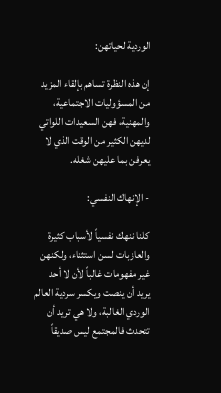الوردية لحياتهن:

إن هذه النظرة تساهم بإلقاء المزيد من المسؤوليات الاجتماعية، والمهنية، فهن السعيدات اللواتي لديهن الكثير من الوقت الذي لا يعرفن بما عليهن شغله.

- الإنهاك النفسي:

كلنا ننهك نفسياً لأسباب كثيرة والعازبات لسن استثناء، ولكنهن غير مفهومات غالباً لأن لا أحد يريد أن ينصت ويكسر سردية العالم الوردي الغالبة، ولا هي تريد أن تتحدث فالمجتمع ليس صديقاً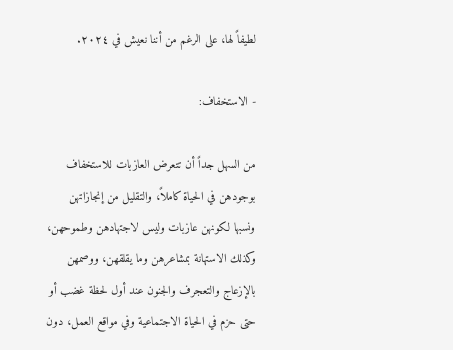لطيفاً لها، على الرغم من أننا نعيش في ٢٠٢٤.

- الاستخفاف:

من السهل جداً أن تتعرض العازبات للاستخفاف بوجودهن في الحياة كاملاً، والتقليل من إنجازاتهن ونسبها لكونهن عازبات وليس لاجتهادهن وطموحهن، وكذلك الاستهانة بمشاعرهن وما يقلقهن، ووصمهن بالإزعاج والتعجرف والجنون عند أول لحظة غضب أو حتى حزم في الحياة الاجتماعية وفي مواقع العمل، دون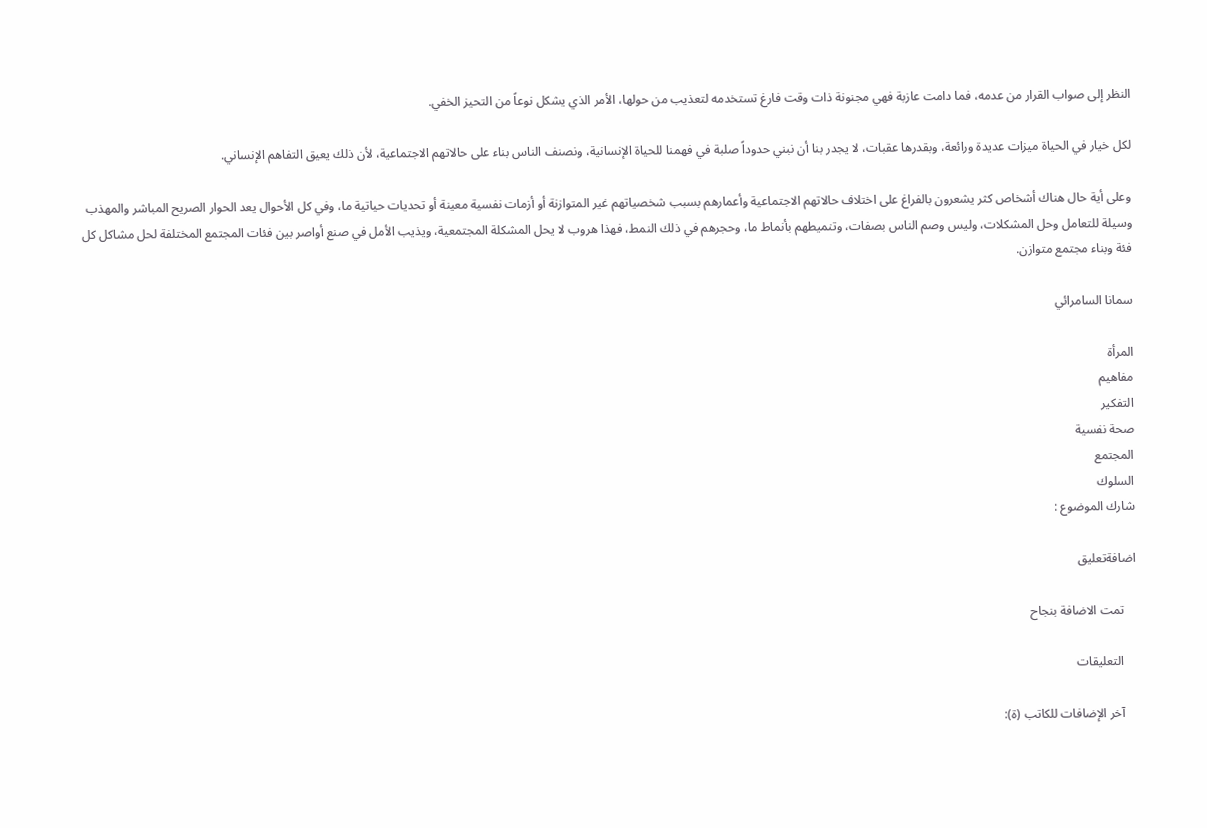النظر إلى صواب القرار من عدمه، فما دامت عازبة فهي مجنونة ذات وقت فارغ تستخدمه لتعذيب من حولها، الأمر الذي يشكل نوعاً من التحيز الخفي.

لكل خيار في الحياة ميزات عديدة ورائعة، وبقدرها عقبات، لا يجدر بنا أن نبني حدوداً صلبة في فهمنا للحياة الإنسانية، ونصنف الناس بناء على حالاتهم الاجتماعية، لأن ذلك يعيق التفاهم الإنساني.

وعلى أية حال هناك أشخاص كثر يشعرون بالفراغ على اختلاف حالاتهم الاجتماعية وأعمارهم بسبب شخصياتهم غير المتوازنة أو أزمات نفسية معينة أو تحديات حياتية ما، وفي كل الأحوال يعد الحوار الصريح المباشر والمهذب وسيلة للتعامل وحل المشكلات، وليس وصم الناس بصفات، وتنميطهم بأنماط ما، وحجرهم في ذلك النمط، فهذا هروب لا يحل المشكلة المجتمعية، ويذيب الأمل في صنع أواصر بين فئات المجتمع المختلفة لحل مشاكل كل فئة وبناء مجتمع متوازن.

سمانا السامرائي

المرأة
مفاهيم
التفكير
صحة نفسية
المجتمع
السلوك
شارك الموضوع :

اضافةتعليق

    تمت الاضافة بنجاح

    التعليقات

    آخر الإضافات للكاتب (ة):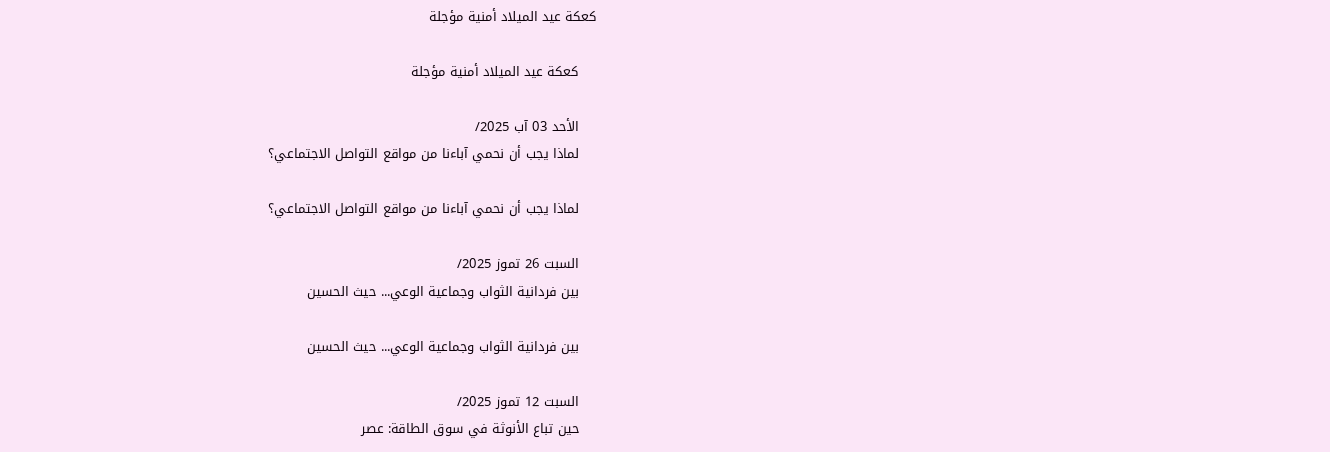كعكة عيد الميلاد أمنية مؤجلة

    كعكة عيد الميلاد أمنية مؤجلة

    الأحد 03 آب 2025/
    لماذا يجب أن نحمي آباءنا من مواقع التواصل الاجتماعي؟

    لماذا يجب أن نحمي آباءنا من مواقع التواصل الاجتماعي؟

    السبت 26 تموز 2025/
    بين فردانية الثواب وجماعية الوعي... حيث الحسين

    بين فردانية الثواب وجماعية الوعي... حيث الحسين

    السبت 12 تموز 2025/
    حين تباع الأنوثة في سوق الطاقة: عصر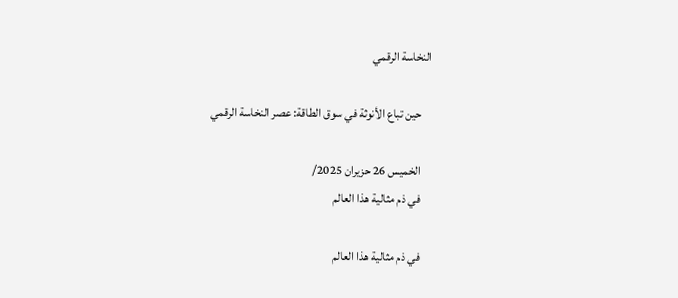النخاسة الرقمي

    حين تباع الأنوثة في سوق الطاقة: عصر النخاسة الرقمي

    الخميس 26 حزيران 2025/
    في ذم مثالية هذا العالم

    في ذم مثالية هذا العالم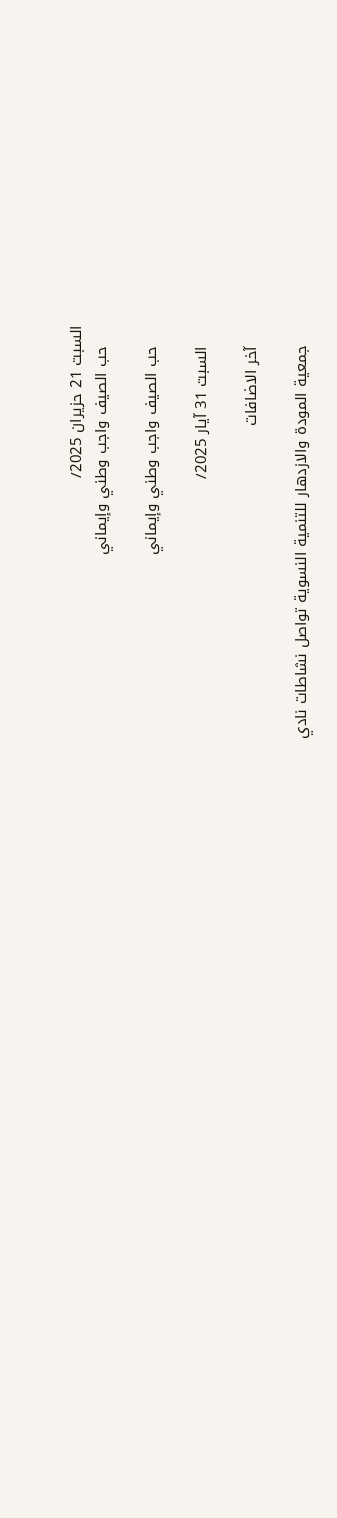السبت 21 حزيران 2025/
    حب الصيف واجب وطني وإيماني

    حب الصيف واجب وطني وإيماني

    السبت 31 آيار 2025/

    آخر الاضافات

    جمعية المودة والازدهار للتنمية النسوية تواصل نشاطات نادي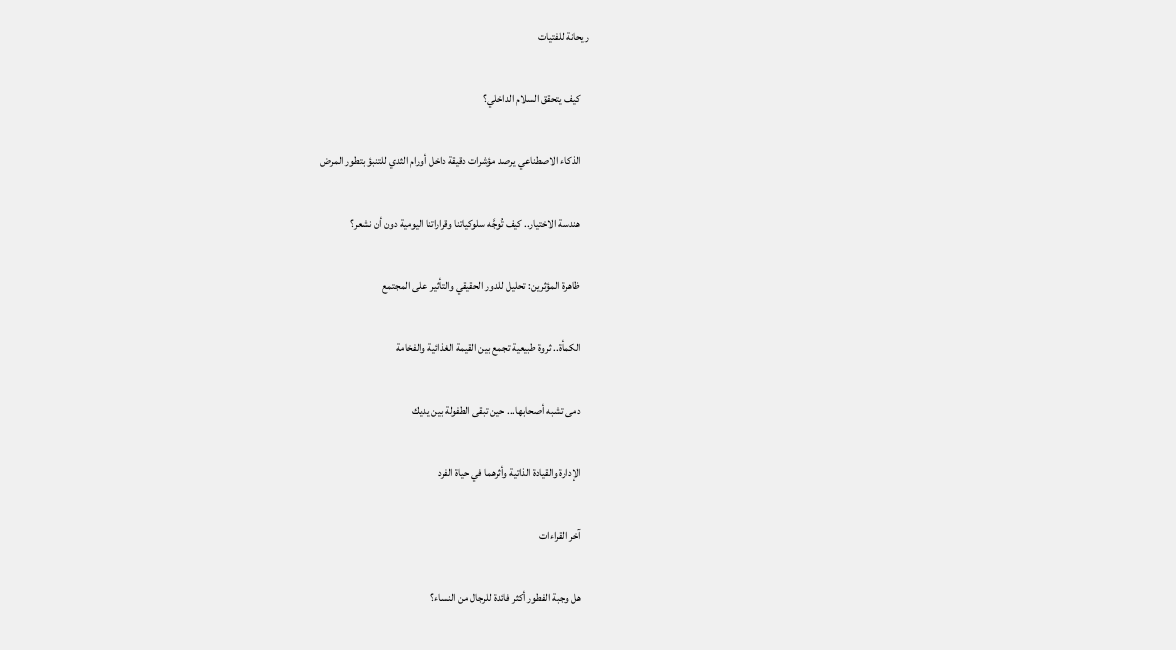ريحانة للفتيات

    كيف يتحقق السلام الداخلي؟

    الذكاء الاصطناعي يرصد مؤشرات دقيقة داخل أورام الثدي للتنبؤ بتطور المرض

    هندسة الاختيار.. كيف تُوجَّه سلوكياتنا وقراراتنا اليومية دون أن نشعر؟

    ظاهرة المؤثرين: تحليل للدور الحقيقي والتأثير على المجتمع

    الكمأة.. ثروة طبيعية تجمع بين القيمة الغذائية والفخامة

    دمى تشبه أصحابها... حين تبقى الطفولة بين يديك

    الإدارة والقيادة الذاتية وأثرهما في حياة الفرد

    آخر القراءات

    هل وجبة الفطور أكثر فائدة للرجال من النساء؟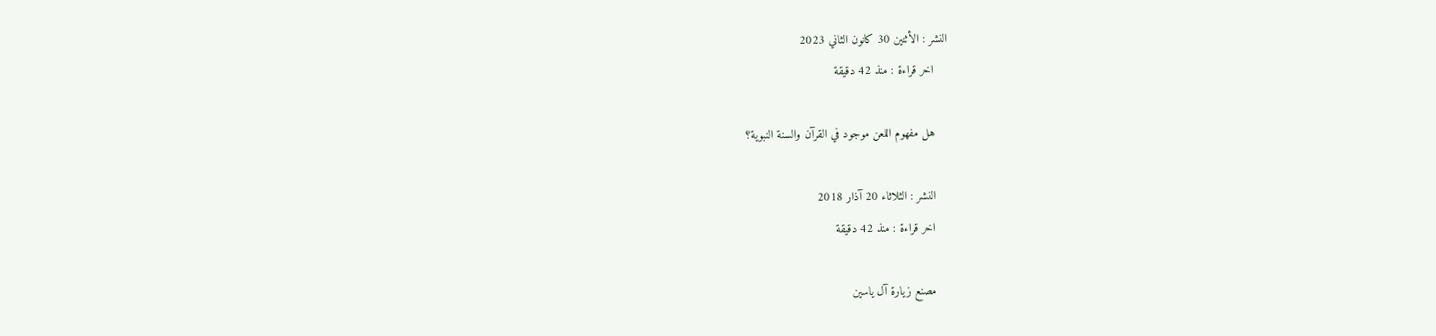النشر : الأثنين 30 كانون الثاني 2023
    اخر قراءة : منذ 42 دقيقة

    هل مفهوم اللعن موجود في القرآن والسنة النبویة؟

    النشر : الثلاثاء 20 آذار 2018
    اخر قراءة : منذ 42 دقيقة

    مصنع زيارة آل ياسين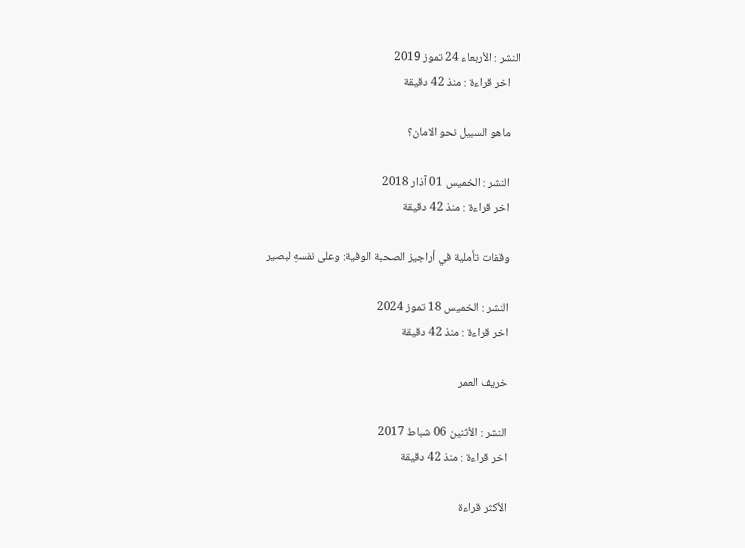النشر : الأربعاء 24 تموز 2019
    اخر قراءة : منذ 42 دقيقة

    ماهو السبيل نحو الامان؟

    النشر : الخميس 01 آذار 2018
    اخر قراءة : منذ 42 دقيقة

    وقفات تأملية في أراجيز الصحبة الوفية: وعلى نفسهِ لبصير

    النشر : الخميس 18 تموز 2024
    اخر قراءة : منذ 42 دقيقة

    خريف العمر

    النشر : الأثنين 06 شباط 2017
    اخر قراءة : منذ 42 دقيقة

    الأكثر قراءة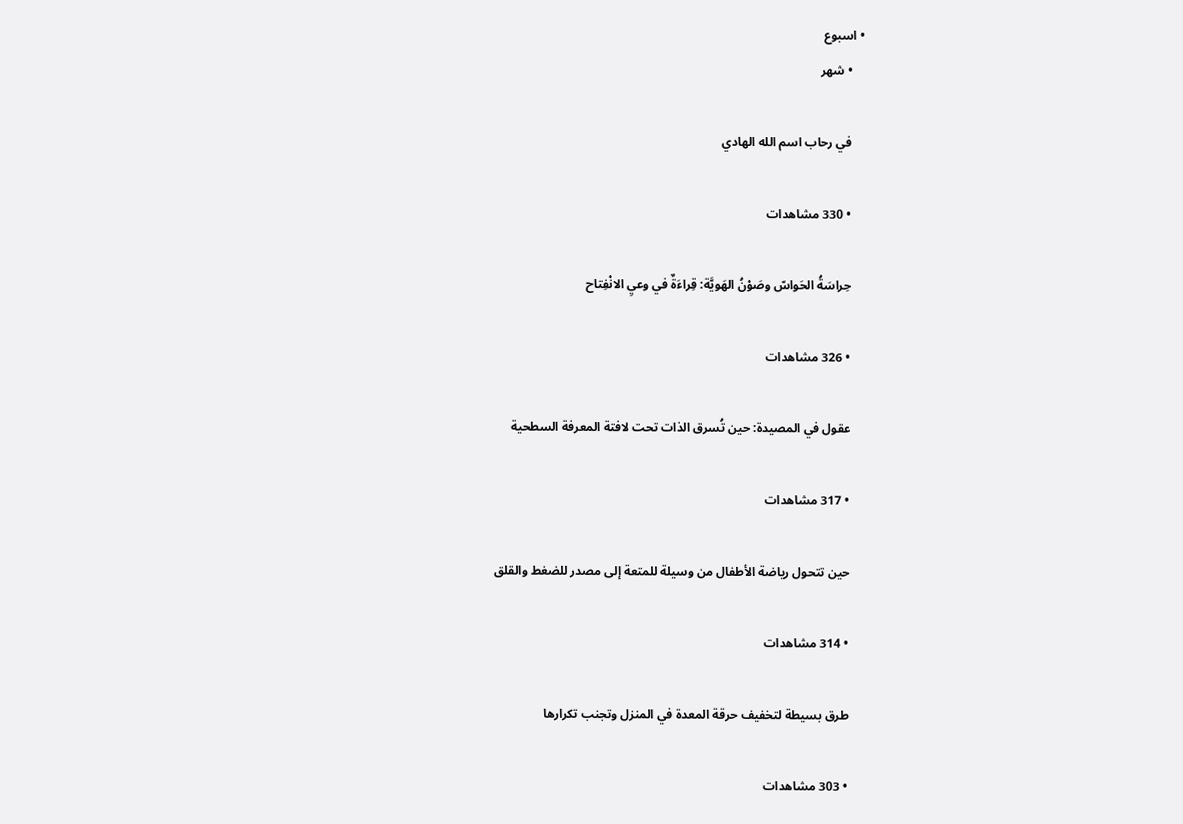• اسبوع
    • شهر

    في رحاب اسم الله الهادي

    • 330 مشاهدات

    حِراسَةُ الحَواسّ وصَوْنُ الهَويَّة: قِراءَةٌ في وعيِ الانْفِتاح

    • 326 مشاهدات

    عقول في المصيدة: حين تُسرق الذات تحت لافتة المعرفة السطحية

    • 317 مشاهدات

    حين تتحول رياضة الأطفال من وسيلة للمتعة إلى مصدر للضغط والقلق

    • 314 مشاهدات

    طرق بسيطة لتخفيف حرقة المعدة في المنزل وتجنب تكرارها

    • 303 مشاهدات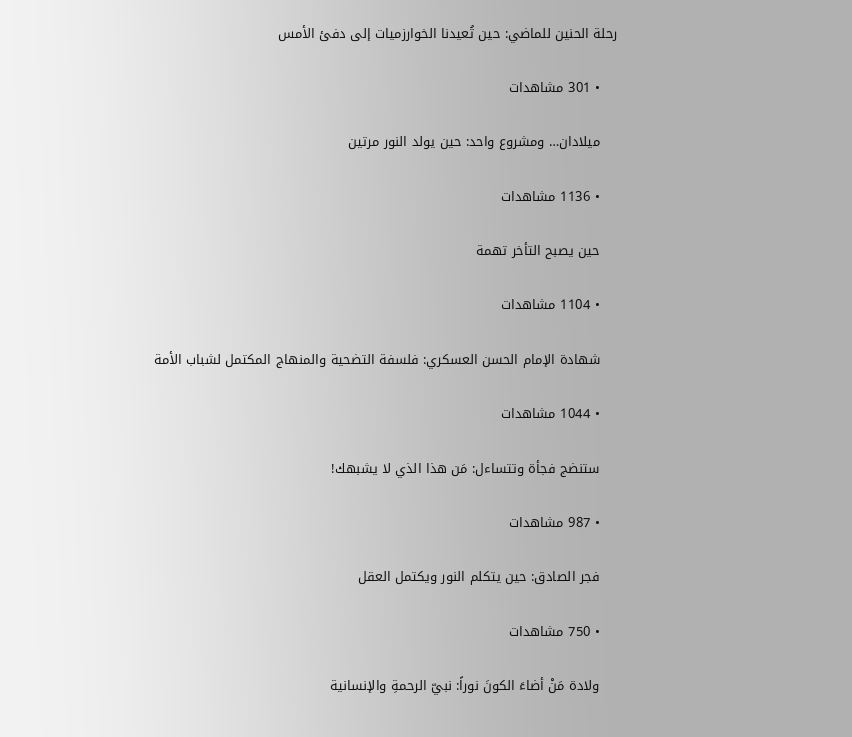رحلة الحنين للماضي: حين تُعيدنا الخوارزميات إلى دفئ الأمس

    • 301 مشاهدات

    ميلادان… ومشروع واحد: حين يولد النور مرتين

    • 1136 مشاهدات

    حين يصبح التأخر تهمة

    • 1104 مشاهدات

    شهادة الإمام الحسن العسكري: فلسفة التضحية والمنهاج المكتمل لشباب الأمة

    • 1044 مشاهدات

    ستنضج فجأة وتتساءل: مَن هذا الذي لا يشبهك!

    • 987 مشاهدات

    فجر الصادق: حين يتكلم النور ويكتمل العقل

    • 750 مشاهدات

    ولادة مَنْ أضاءَ الكونَ نوراً: نبيّ الرحمةِ والإنسانية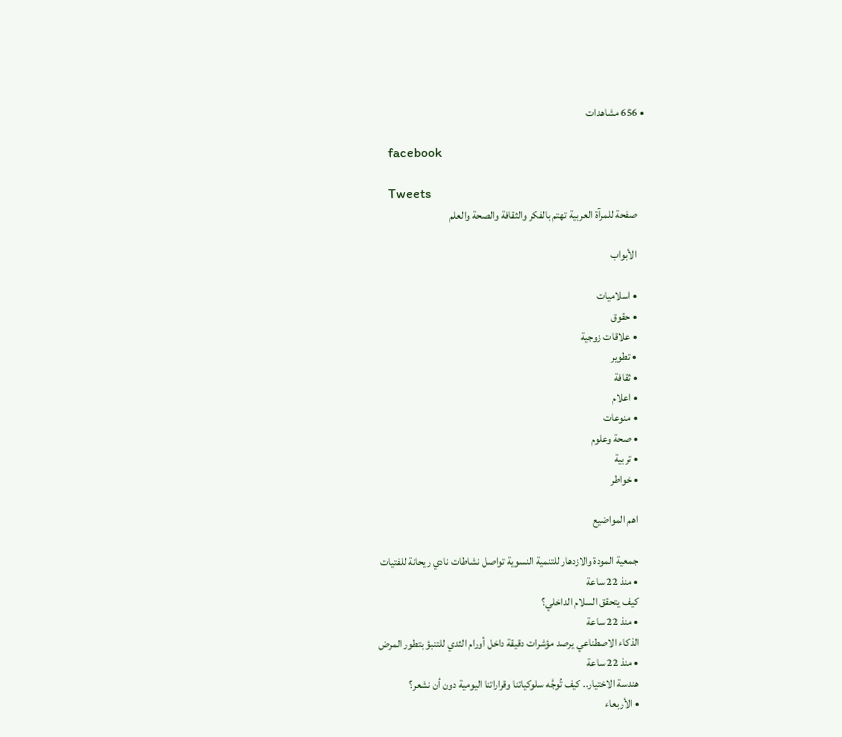• 656 مشاهدات

    facebook

    Tweets
    صفحة للمرآة العربية تهتم بالفكر والثقافة والصحة والعلم

    الأبواب

    • اسلاميات
    • حقوق
    • علاقات زوجية
    • تطوير
    • ثقافة
    • اعلام
    • منوعات
    • صحة وعلوم
    • تربية
    • خواطر

    اهم المواضيع

    جمعية المودة والازدهار للتنمية النسوية تواصل نشاطات نادي ريحانة للفتيات
    • منذ 22 ساعة
    كيف يتحقق السلام الداخلي؟
    • منذ 22 ساعة
    الذكاء الاصطناعي يرصد مؤشرات دقيقة داخل أورام الثدي للتنبؤ بتطور المرض
    • منذ 22 ساعة
    هندسة الاختيار.. كيف تُوجَّه سلوكياتنا وقراراتنا اليومية دون أن نشعر؟
    • الأربعاء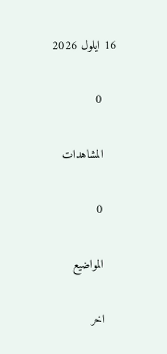16 ايلول 2026

    0

    المشاهدات

    0

    المواضيع

    اخر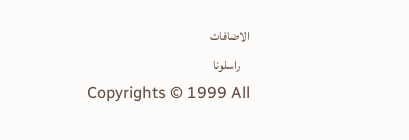الاضافات
    راسلونا
    Copyrights © 1999 All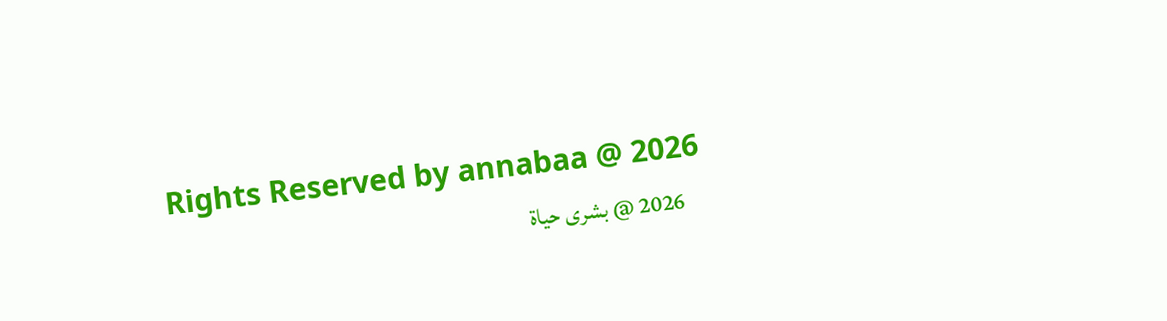Rights Reserved by annabaa @ 2026
    2026 @ بشرى حياة